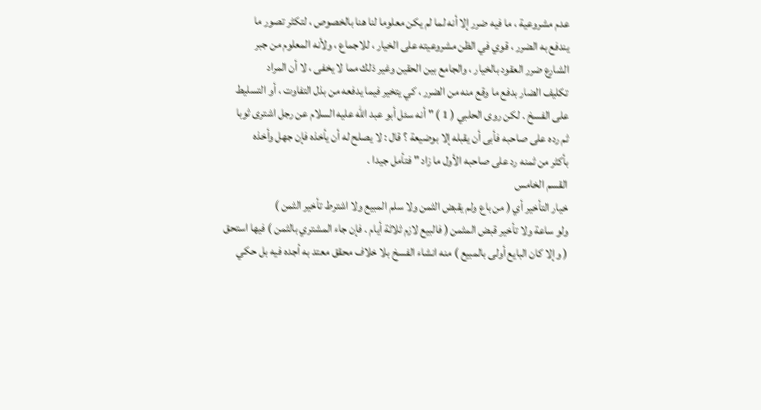عدم مشروعية ، ما فيه ضرر إلا أنه لما لم يكن معلوما لنا هنا بالخصوص ، لتكثر تصور ما
يندفع به الضرر ، قوي في الظن مشروعيته على الخيار ، للاجماع ، ولأنه المعلوم من جبر
الشارع ضرر العقود بالخيار ، والجامع بين الحقين وغير ذلك مما لا يخفى ، لا أن المراد
تكليف الضار بدفع ما وقع منه من الضرر ، كي يتخير فيما يدفعه من بذل التفاوت ، أو التسليط
على الفسخ . لكن روى الحلبي ( 1 ) " أنه سئل أبو عبد الله عليه السلام عن رجل اشترى ثوبا
ثم رده على صاحبه فأبى أن يقبله إلا بوضيعة ؟ قال : لا يصلح له أن يأخذه فإن جهل وأخذه
بأكثر من ثمنه رد على صاحبه الأول ما زاد " فتأمل جيدا .
القسم الخامس
خيار التأخير أي ( من باع ولم يقبض الثمن ولا سلم المبيع ولا اشترط تأخير الثمن )
ولو ساعة ولا تأخير قبض المثمن ( فالبيع لازم ثلاثة أيام . فإن جاء المشتري بالثمن ) فيها استحق
( وإلا كان البايع أولى بالمبيع ) منه انشاء الفسخ بلا خلاف محقق معتد به أجده فيه بل حكي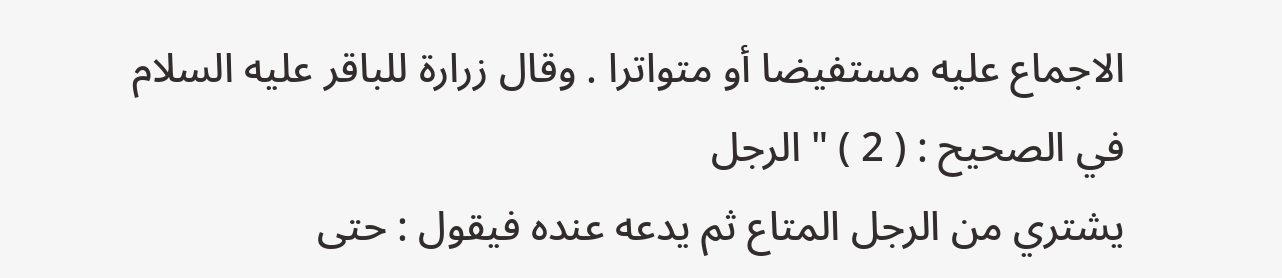الاجماع عليه مستفيضا أو متواترا . وقال زرارة للباقر عليه السلام في الصحيح : ( 2 ) " الرجل
يشتري من الرجل المتاع ثم يدعه عنده فيقول : حتى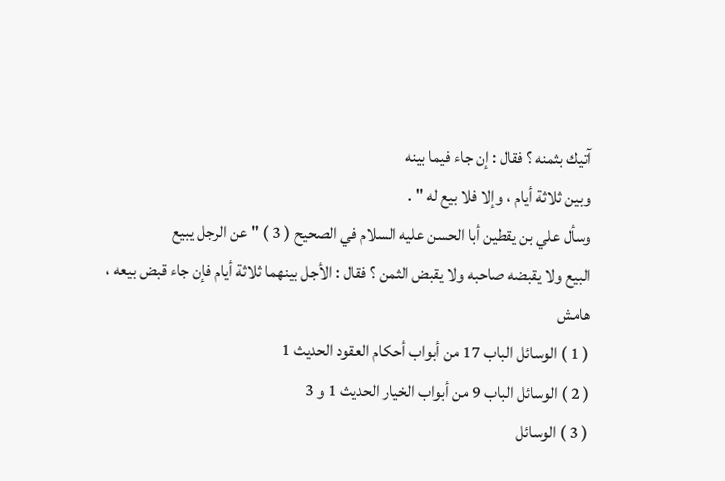آتيك بثمنه ؟ فقال : إن جاء فيما بينه
وبين ثلاثة أيام ، وإلا فلا بيع له " .
وسأل علي بن يقطين أبا الحسن عليه السلام في الصحيح ( 3 ) " عن الرجل يبيع
البيع ولا يقبضه صاحبه ولا يقبض الثمن ؟ فقال : الأجل بينهما ثلاثة أيام فإن جاء قبض بيعه ،
هامش
( 1 ) الوسائل الباب 17 من أبواب أحكام العقود الحديث 1
( 2 ) الوسائل الباب 9 من أبواب الخيار الحديث 1 و 3
( 3 ) الوسائل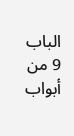الباب 9 من أبواب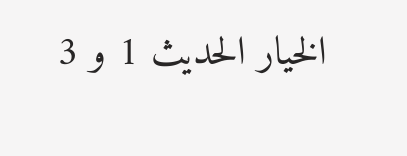الخيار الحديث 1 و 3